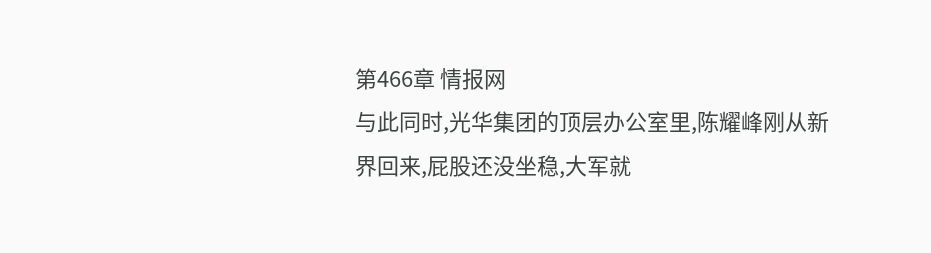第466章 情报网
与此同时,光华集团的顶层办公室里,陈耀峰刚从新界回来,屁股还没坐稳,大军就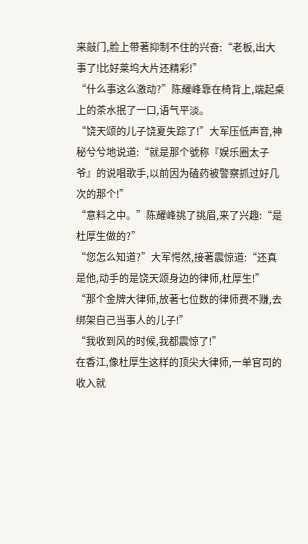来敲门,脸上带著抑制不住的兴奋:“老板,出大事了!比好莱坞大片还精彩!”
“什么事这么激动?”陈耀峰靠在椅背上,端起桌上的茶水抿了一口,语气平淡。
“饶天颂的儿子饶夏失踪了!”大军压低声音,神秘兮兮地说道:“就是那个號称『娱乐圈太子爷』的说唱歌手,以前因为磕药被警察抓过好几次的那个!”
“意料之中。”陈耀峰挑了挑眉,来了兴趣:“是杜厚生做的?”
“您怎么知道?”大军愕然,接著震惊道:“还真是他,动手的是饶天颂身边的律师,杜厚生!”
“那个金牌大律师,放著七位数的律师费不赚,去绑架自己当事人的儿子!”
“我收到风的时候,我都震惊了!”
在香江,像杜厚生这样的顶尖大律师,一单官司的收入就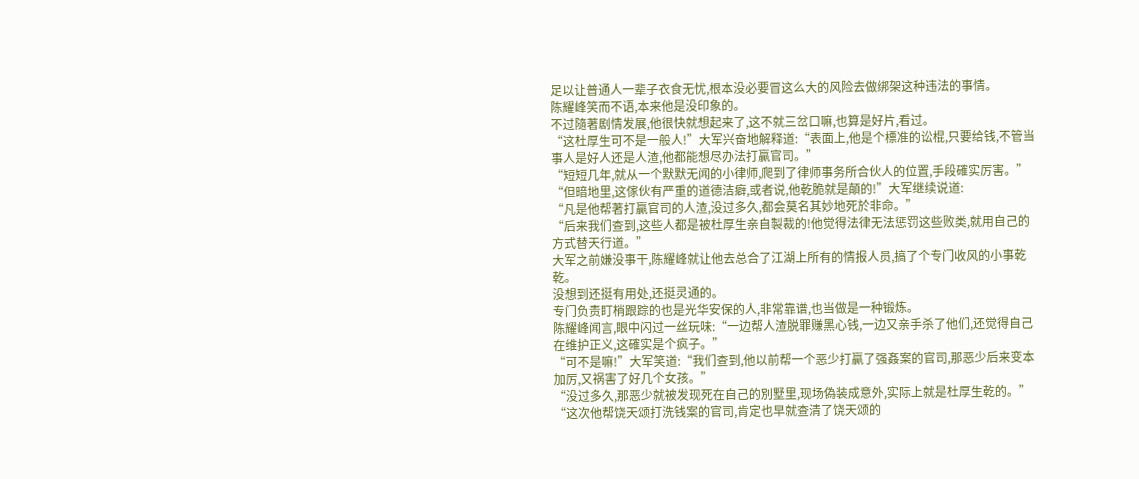足以让普通人一辈子衣食无忧,根本没必要冒这么大的风险去做绑架这种违法的事情。
陈耀峰笑而不语,本来他是没印象的。
不过隨著剧情发展,他很快就想起来了,这不就三岔口嘛,也算是好片,看过。
“这杜厚生可不是一般人!”大军兴奋地解释道:“表面上,他是个標准的讼棍,只要给钱,不管当事人是好人还是人渣,他都能想尽办法打贏官司。”
“短短几年,就从一个默默无闻的小律师,爬到了律师事务所合伙人的位置,手段確实厉害。”
“但暗地里,这傢伙有严重的道德洁癖,或者说,他乾脆就是顛的!”大军继续说道:
“凡是他帮著打贏官司的人渣,没过多久,都会莫名其妙地死於非命。”
“后来我们查到,这些人都是被杜厚生亲自製裁的!他觉得法律无法惩罚这些败类,就用自己的方式替天行道。”
大军之前嫌没事干,陈耀峰就让他去总合了江湖上所有的情报人员,搞了个专门收风的小事乾乾。
没想到还挺有用处,还挺灵通的。
专门负责盯梢跟踪的也是光华安保的人,非常靠谱,也当做是一种锻炼。
陈耀峰闻言,眼中闪过一丝玩味:“一边帮人渣脱罪赚黑心钱,一边又亲手杀了他们,还觉得自己在维护正义,这確实是个疯子。”
“可不是嘛!”大军笑道:“我们查到,他以前帮一个恶少打贏了强姦案的官司,那恶少后来变本加厉,又祸害了好几个女孩。”
“没过多久,那恶少就被发现死在自己的別墅里,现场偽装成意外,实际上就是杜厚生乾的。”
“这次他帮饶天颂打洗钱案的官司,肯定也早就查清了饶天颂的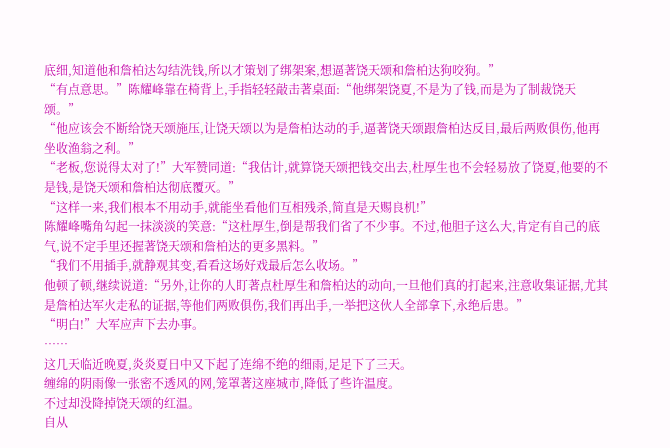底细,知道他和詹柏达勾结洗钱,所以才策划了绑架案,想逼著饶天颂和詹柏达狗咬狗。”
“有点意思。”陈耀峰靠在椅背上,手指轻轻敲击著桌面:“他绑架饶夏,不是为了钱,而是为了制裁饶天颂。”
“他应该会不断给饶天颂施压,让饶天颂以为是詹柏达动的手,逼著饶天颂跟詹柏达反目,最后两败俱伤,他再坐收渔翁之利。”
“老板,您说得太对了!”大军赞同道:“我估计,就算饶天颂把钱交出去,杜厚生也不会轻易放了饶夏,他要的不是钱,是饶天颂和詹柏达彻底覆灭。”
“这样一来,我们根本不用动手,就能坐看他们互相残杀,简直是天赐良机!”
陈耀峰嘴角勾起一抹淡淡的笑意:“这杜厚生,倒是帮我们省了不少事。不过,他胆子这么大,肯定有自己的底气,说不定手里还握著饶天颂和詹柏达的更多黑料。”
“我们不用插手,就静观其变,看看这场好戏最后怎么收场。”
他顿了顿,继续说道:“另外,让你的人盯著点杜厚生和詹柏达的动向,一旦他们真的打起来,注意收集证据,尤其是詹柏达军火走私的证据,等他们两败俱伤,我们再出手,一举把这伙人全部拿下,永绝后患。”
“明白!”大军应声下去办事。
……
这几天临近晚夏,炎炎夏日中又下起了连绵不绝的细雨,足足下了三天。
缠绵的阴雨像一张密不透风的网,笼罩著这座城市,降低了些许温度。
不过却没降掉饶天颂的红温。
自从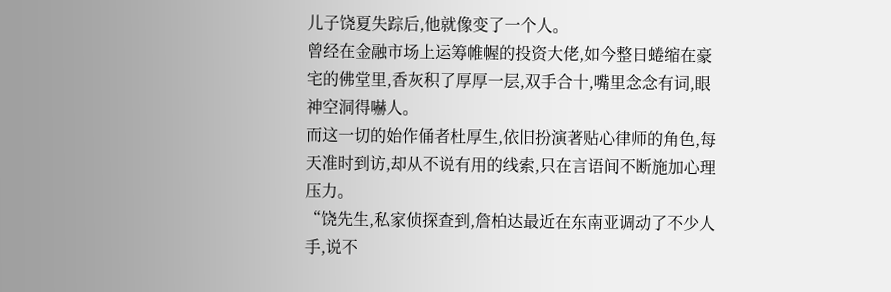儿子饶夏失踪后,他就像变了一个人。
曾经在金融市场上运筹帷幄的投资大佬,如今整日蜷缩在豪宅的佛堂里,香灰积了厚厚一层,双手合十,嘴里念念有词,眼神空洞得嚇人。
而这一切的始作俑者杜厚生,依旧扮演著贴心律师的角色,每天准时到访,却从不说有用的线索,只在言语间不断施加心理压力。
“饶先生,私家侦探查到,詹柏达最近在东南亚调动了不少人手,说不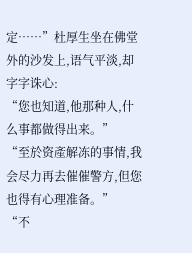定……”杜厚生坐在佛堂外的沙发上,语气平淡,却字字诛心:
“您也知道,他那种人,什么事都做得出来。”
“至於资產解冻的事情,我会尽力再去催催警方,但您也得有心理准备。”
“不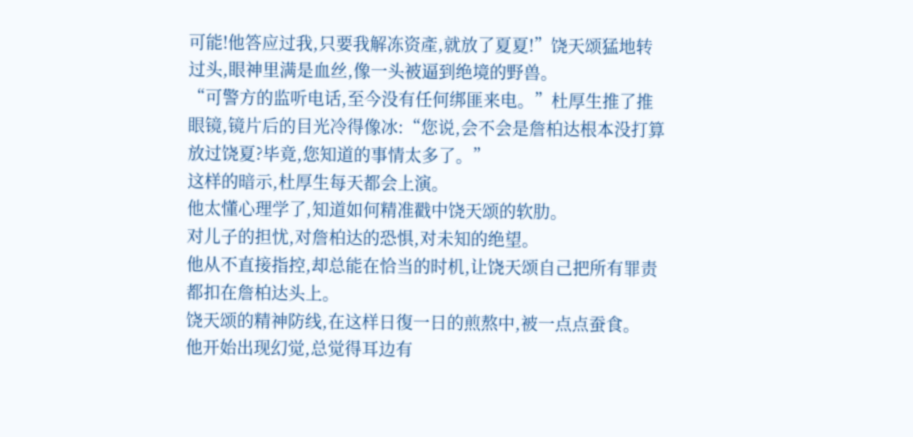可能!他答应过我,只要我解冻资產,就放了夏夏!”饶天颂猛地转过头,眼神里满是血丝,像一头被逼到绝境的野兽。
“可警方的监听电话,至今没有任何绑匪来电。”杜厚生推了推眼镜,镜片后的目光冷得像冰:“您说,会不会是詹柏达根本没打算放过饶夏?毕竟,您知道的事情太多了。”
这样的暗示,杜厚生每天都会上演。
他太懂心理学了,知道如何精准戳中饶天颂的软肋。
对儿子的担忧,对詹柏达的恐惧,对未知的绝望。
他从不直接指控,却总能在恰当的时机,让饶天颂自己把所有罪责都扣在詹柏达头上。
饶天颂的精神防线,在这样日復一日的煎熬中,被一点点蚕食。
他开始出现幻觉,总觉得耳边有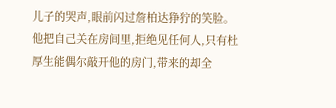儿子的哭声,眼前闪过詹柏达狰狞的笑脸。
他把自己关在房间里,拒绝见任何人,只有杜厚生能偶尔敲开他的房门,带来的却全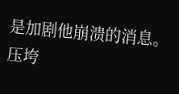是加剧他崩溃的消息。
压垮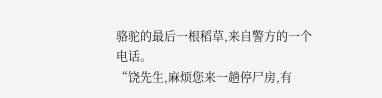骆驼的最后一根稻草,来自警方的一个电话。
“饶先生,麻烦您来一趟停尸房,有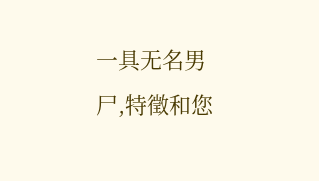一具无名男尸,特徵和您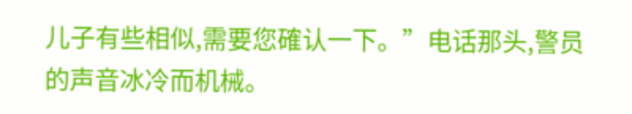儿子有些相似,需要您確认一下。”电话那头,警员的声音冰冷而机械。